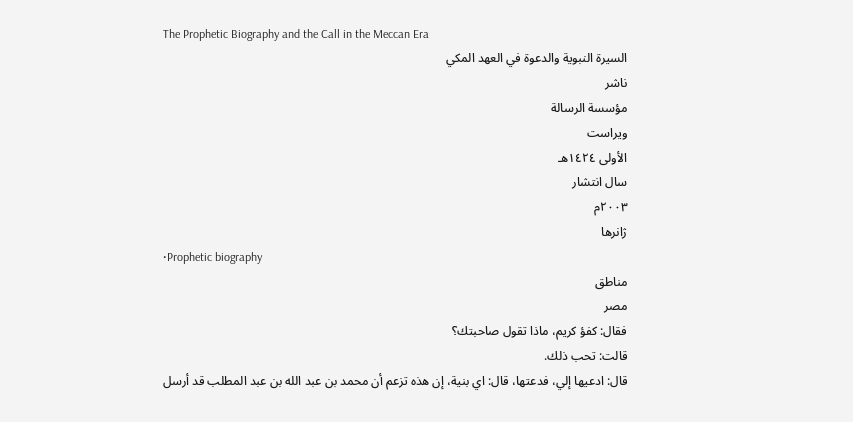The Prophetic Biography and the Call in the Meccan Era
السيرة النبوية والدعوة في العهد المكي
ناشر
مؤسسة الرسالة
ویراست
الأولى ١٤٢٤هـ
سال انتشار
٢٠٠٣م
ژانرها
•Prophetic biography
مناطق
مصر
فقال: كفؤ كريم، ماذا تقول صاحبتك؟
قالت: تحب ذلك.
قال: ادعيها إلي، فدعتها، قال: اي بنية، إن هذه تزعم أن محمد بن عبد الله بن عبد المطلب قد أرسل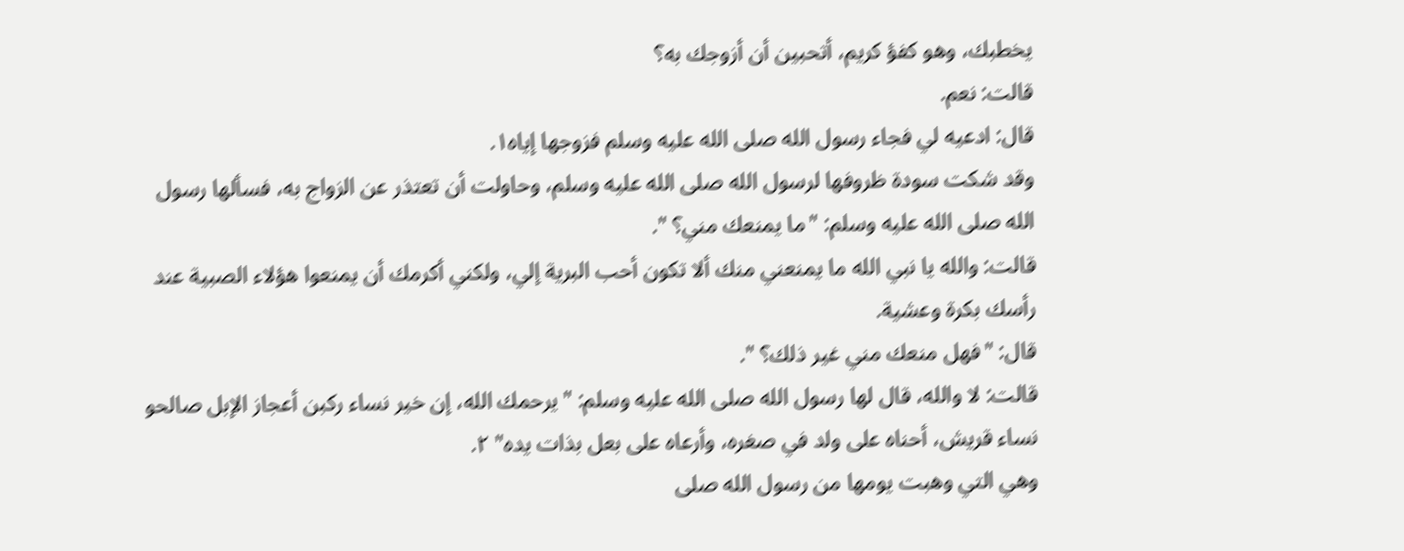يخطبك، وهو كفؤ كريم، أتحبين أن أزوجك به؟
قالت: نعم.
قال: ادعيه لي فجاء رسول الله صلى الله عليه وسلم فزوجها إياه١.
وقد شكت سودة ظروفها لرسول الله صلى الله عليه وسلم، وحاولت أن تعتذر عن الزواج به، فسألها رسول الله صلى الله عليه وسلم: "ما يمنعك مني؟ ".
قالت: والله يا نبي الله ما يمنعني منك ألا تكون أحب البرية إلي، ولكني أكرمك أن يمنعوا هؤلاء الصبية عند رأسك بكرة وعشية.
قال: "فهل منعك مني غير ذلك؟ ".
قالت: لا والله، قال لها رسول الله صلى الله عليه وسلم: "يرحمك الله، إن خير نساء ركبن أعجاز الإبل صالحو نساء قريش، أحناه على ولد في صغره، وأرعاه على بعل بذات يده" ٢.
وهي التي وهبت يومها من رسول الله صلى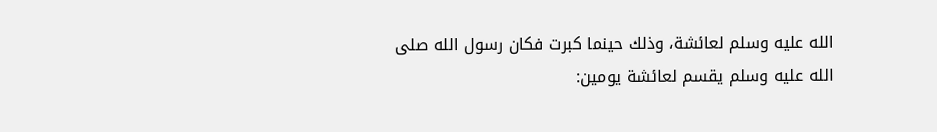الله عليه وسلم لعائشة، وذلك حينما كبرت فكان رسول الله صلى الله عليه وسلم يقسم لعائشة يومين: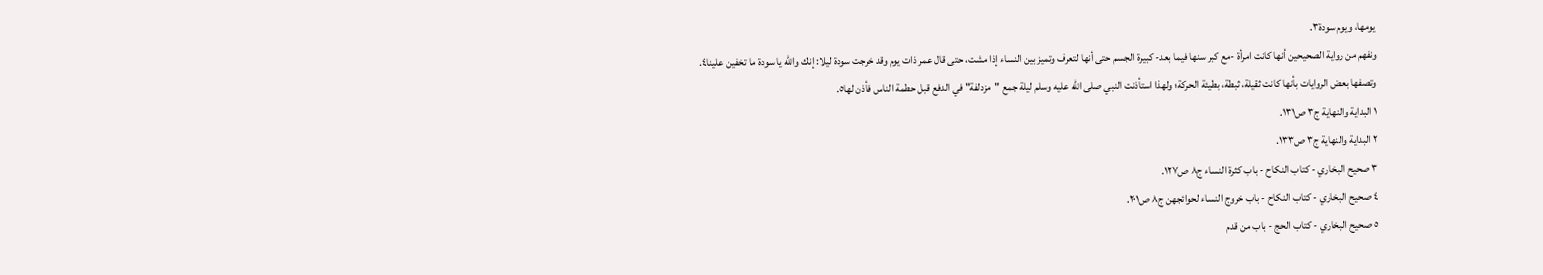يومها، ويوم سودة٣.
ونفهم من رواية الصحيحين أنها كانت امرأة -مع كبر سنها فيما بعد- كبيرة الجسم حتى أنها لتعرف وتميز بين النساء إذا مشت، حتى قال عمر ذات يوم وقد خرجت سودة ليلا: إنك والله يا سودة ما تخفين علينا٤.
وتصفها بعض الروايات بأنها كانت ثقيلة، ثبطة، بطيئة الحركة؛ ولهذا استأذنت النبي صلى الله عليه وسلم ليلة جمع "مزدلفة" في الدفع قبل حطمة الناس فأذن لها٥.
١ البداية والنهاية ج٣ ص١٣١.
٢ البداية والنهاية ج٣ ص١٣٣.
٣ صحيح البخاري - كتاب النكاح - باب كثرة النساء ج٨ ص١٢٧.
٤ صحيح البخاري - كتاب النكاح - باب خروج النساء لحوائجهن ج٨ ص٢٠١.
٥ صحيح البخاري - كتاب الحج - باب من قدم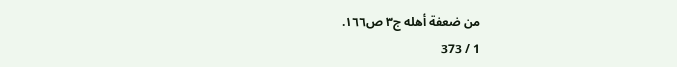من ضعفة أهله ج٣ ص١٦٦.
1 / 373